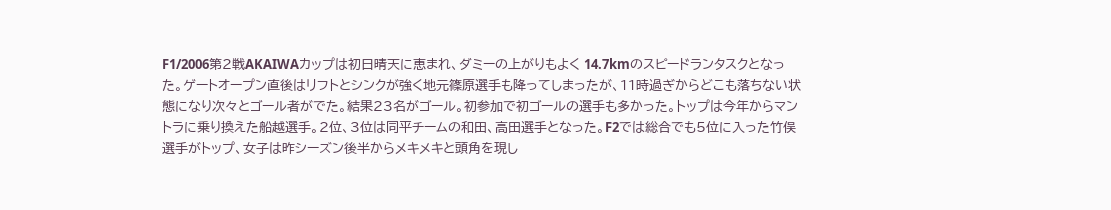F1/2006第2戦AKAIWAカップは初日晴天に恵まれ、ダミーの上がりもよく 14.7kmのスピードランタスクとなった。ゲートオープン直後はリフトとシンクが強く地元篠原選手も降ってしまったが、11時過ぎからどこも落ちない状態になり次々とゴール者がでた。結果23名がゴール。初参加で初ゴールの選手も多かった。トップは今年からマントラに乗り換えた船越選手。2位、3位は同平チームの和田、高田選手となった。F2では総合でも5位に入った竹俣選手がトップ、女子は昨シーズン後半からメキメキと頭角を現し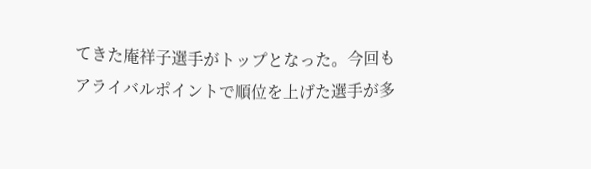てきた庵祥子選手がトップとなった。今回もアライバルポイントで順位を上げた選手が多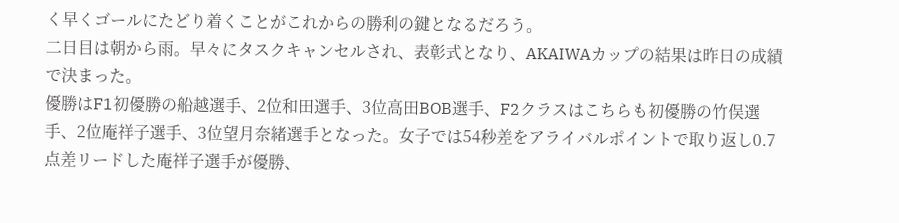く早くゴールにたどり着くことがこれからの勝利の鍵となるだろう。
二日目は朝から雨。早々にタスクキャンセルされ、表彰式となり、AKAIWAカップの結果は昨日の成績で決まった。
優勝はF1初優勝の船越選手、2位和田選手、3位高田BOB選手、F2クラスはこちらも初優勝の竹俣選手、2位庵祥子選手、3位望月奈緒選手となった。女子では54秒差をアライバルポイントで取り返し0.7点差リードした庵祥子選手が優勝、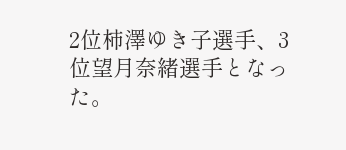2位柿澤ゆき子選手、3位望月奈緒選手となった。